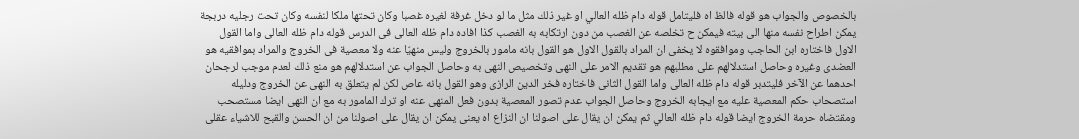بالخصوص والجواب هو قوله فالظ اه فليتامل قوله دام ظله العالي او غير ذلك مثل ما لو دخل غرفة لغيره غصبا وكان تحتها ملكا لنفسه وكان تحت رجليه دربجة يمكن اطراح نفسه منها الى بيته فيمكن ح تخلصه عن الغصب من دون ارتكابه به الغصب كذا افاده دام ظله العالى فى الدرس قوله دام ظله العالى واما القول الاول فاختاره ابن الحاجب وموافقوه لا يخفى ان المراد بالقول الاول هو القول بانه مامور بالخروج وليس منهيّا عنه ولا معصية فى الخروج والمراد بموافقيه هو العضدى وغيره وحاصل استدلالهم على مطلبهم هو تقديم الامر على النهى وتخصيص النهى به وحاصل الجواب عن استدلالهم هو منع ذلك لعدم موجب لرجحان احدهما عن الآخر فليتدبر قوله دام ظله العالى واما القول الثانى فاختاره فخر الدين الرازى وهو القول بانه عاص لكن لم يتعلق به النهى عن الخروج ودليله استصحاب حكم المعصية عليه مع ايجابه الخروج وحاصل الجواب عدم تصور المعصية بدون فعل المنهى عنه او ترك المامور به مع ان النهى ايضا مستصحب ومقتضاه حرمة الخروج ايضا قوله دام ظله العالي ثم يمكن ان يقال على اصولنا ان النزاع اه يعنى يمكن ان يقال على اصولنا من ان الحسن والقبح للاشياء عقلى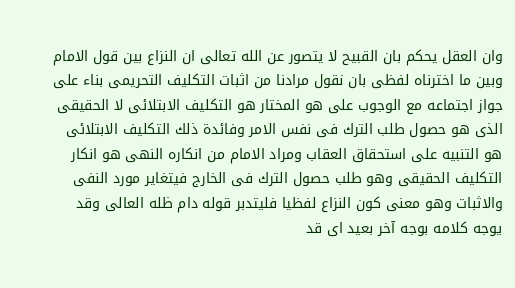وان العقل يحكم بان القبيح لا يتصور عن الله تعالى ان النزاع بين قول الامام وبين ما اخترناه لفظى بان نقول مرادنا من اثبات التكليف التحريمى بناء على جواز اجتماعه مع الوجوب على هو المختار هو التكليف الابتلائى لا الحقيقى الذى هو حصول طلب الترك فى نفس الامر وفائدة ذلك التكليف الابتلائى هو التنبيه على استحقاق العقاب ومراد الامام من انكاره النهى هو انكار التكليف الحقيقى وهو طلب حصول الترك فى الخارج فيتغاير مورد النفى والاثبات وهو معنى كون النزاع لفظيا فليتدبر قوله دام ظله العالى وقد يوجه كلامه بوجه آخر بعيد اى قد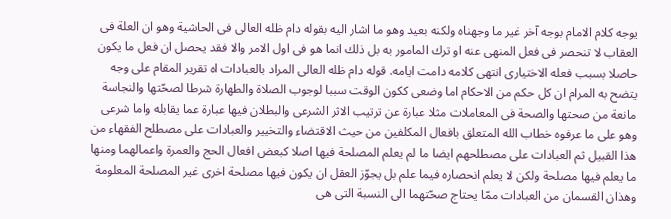يوجه كلام الامام بوجه آخر غير ما وجهناه ولكنه بعيد وهو ما اشار اليه بقوله دام ظله العالى فى الحاشية وهو ان العلة فى العقاب لا تنحصر فى فعل المنهى عنه او ترك المامور به بل ذلك انما هو فى اول الامر والا فقد يحصل ان فعل ما يكون حاصلا بسبب فعله الاختيارى انتهى كلامه دامت ايامه. قوله دام ظله العالى المراد بالعبادات اه تقرير المقام على وجه يتضح به المرام ان كل حكم من الاحكام اما وضعى ككون الوقت سببا لوجوب الصلاة والطهارة شرطا لصحّتها والنجاسة مانعة من صحتها والصحة فى المعاملات مثلا عبارة عن ترتيب الاثر الشرعى والبطلان فيها عبارة عما يقابله واما شرعى وهو على ما عرفوه خطاب الله المتعلق بافعال المكلفين من حيث الاقتضاء والتخيير والعبادات على مصطلح الفقهاء من هذا القبيل ثم العبادات على مصطلحهم ايضا ما لم يعلم المصلحة فيها اصلا كبعض افعال الحج والعمرة واعمالهما ومنها ما يعلم فيها مصلحة ولكن لا يعلم انحصاره فيما علم بل يجوّز العقل ان يكون فيها مصلحة اخرى غير المصلحة المعلومة وهذان القسمان من العبادات ممّا يحتاج صحّتهما الى النسبة التى هى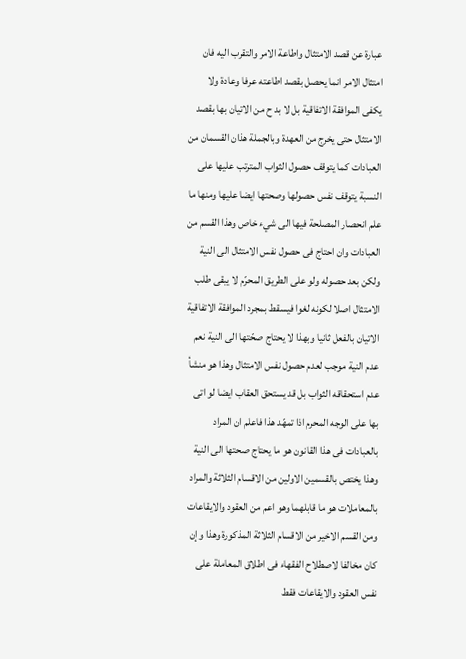عبارة عن قصد الامتثال واطاعة الامر والتقرب اليه فان امتثال الامر انما يحصل بقصد اطاعته عرفا وعادة ولا يكفى الموافقة الاتفاقية بل لا بد ح من الاتيان بها بقصد الامتثال حتى يخرج من العهدة وبالجملة هذان القسمان من العبادات كما يتوقف حصول الثواب المترتب عليها على النسبة يتوقف نفس حصولها وصحتها ايضا عليها ومنها ما علم انحصار المصلحة فيها الى شيء خاص وهذا القسم من العبادات وان احتاج فى حصول نفس الامتثال الى النية ولكن بعد حصوله ولو على الطريق المحرّم لا يبقى طلب الامتثال اصلا لكونه لغوا فيسقط بمجرد الموافقة الاتفاقية الاتيان بالفعل ثانيا وبهذا لا يحتاج صحّتها الى النية نعم عدم النية موجب لعدم حصول نفس الامتثال وهذا هو منشأ عدم استحقاقه الثواب بل قد يستحق العقاب ايضا لو اتى بها على الوجه المحرم اذا تمهّد هذا فاعلم ان المراد بالعبادات فى هذا القانون هو ما يحتاج صحتها الى النية وهذا يختص بالقسمين الاولين من الاقسام الثلاثة والمراد بالمعاملات هو ما قابلهما وهو اعم من العقود والايقاعات ومن القسم الاخير من الاقسام الثلاثة المذكورة وهذا وإن كان مخالفا لاصطلاح الفقهاء فى اطلاق المعاملة على نفس العقود والايقاعات فقط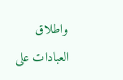واطلاق العبادات على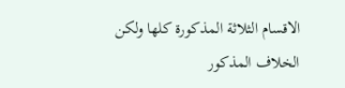الاقسام الثلاثة المذكورة كلها ولكن الخلاف المذكور